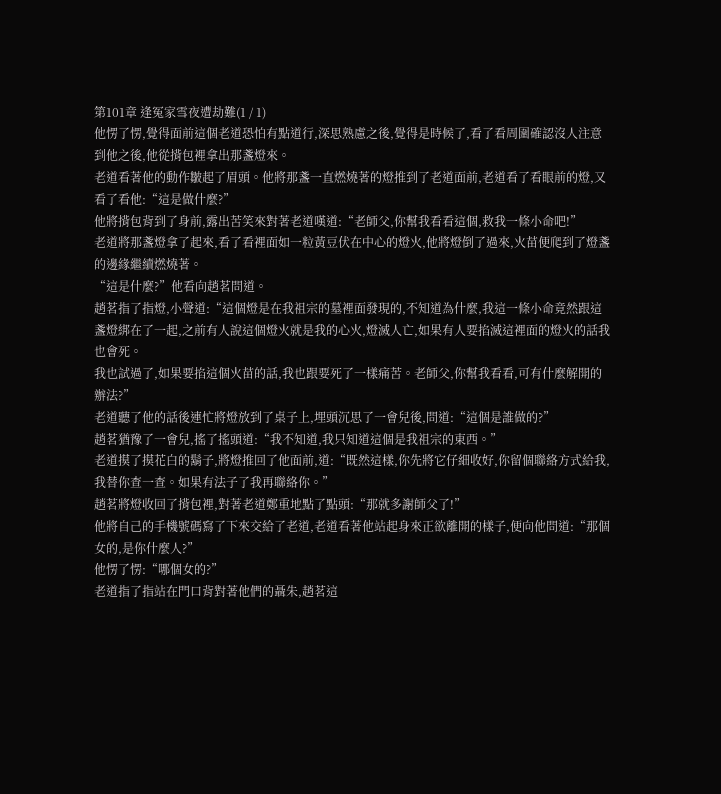第101章 逢冤家雪夜遭劫難(1 / 1)
他愣了愣,覺得面前這個老道恐怕有點道行,深思熟慮之後,覺得是時候了,看了看周圍確認沒人注意到他之後,他從揹包裡拿出那盞燈來。
老道看著他的動作皺起了眉頭。他將那盞一直燃燒著的燈推到了老道面前,老道看了看眼前的燈,又看了看他:“這是做什麼?”
他將揹包背到了身前,露出苦笑來對著老道嘆道:“老師父,你幫我看看這個,救我一條小命吧!”
老道將那盞燈拿了起來,看了看裡面如一粒黃豆伏在中心的燈火,他將燈倒了過來,火苗便爬到了燈盞的邊緣繼續燃燒著。
“這是什麼?”他看向趙茗問道。
趙茗指了指燈,小聲道:“這個燈是在我祖宗的墓裡面發現的,不知道為什麼,我這一條小命竟然跟這盞燈綁在了一起,之前有人說這個燈火就是我的心火,燈滅人亡,如果有人要掐滅這裡面的燈火的話我也會死。
我也試過了,如果要掐這個火苗的話,我也跟要死了一樣痛苦。老師父,你幫我看看,可有什麼解開的辦法?”
老道聽了他的話後連忙將燈放到了桌子上,埋頭沉思了一會兒後,問道:“這個是誰做的?”
趙茗猶豫了一會兒,搖了搖頭道:“我不知道,我只知道這個是我祖宗的東西。”
老道摸了摸花白的鬍子,將燈推回了他面前,道:“既然這樣,你先將它仔細收好,你留個聯絡方式給我,我替你查一查。如果有法子了我再聯絡你。”
趙茗將燈收回了揹包裡,對著老道鄭重地點了點頭:“那就多謝師父了!”
他將自己的手機號碼寫了下來交給了老道,老道看著他站起身來正欲離開的樣子,便向他問道:“那個女的,是你什麼人?”
他愣了愣:“哪個女的?”
老道指了指站在門口背對著他們的聶朱,趙茗這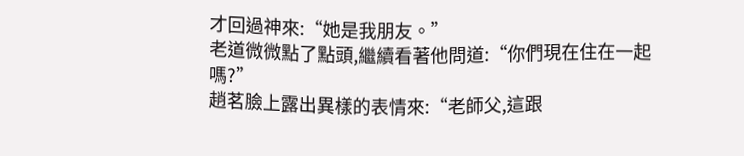才回過神來:“她是我朋友。”
老道微微點了點頭,繼續看著他問道:“你們現在住在一起嗎?”
趙茗臉上露出異樣的表情來:“老師父,這跟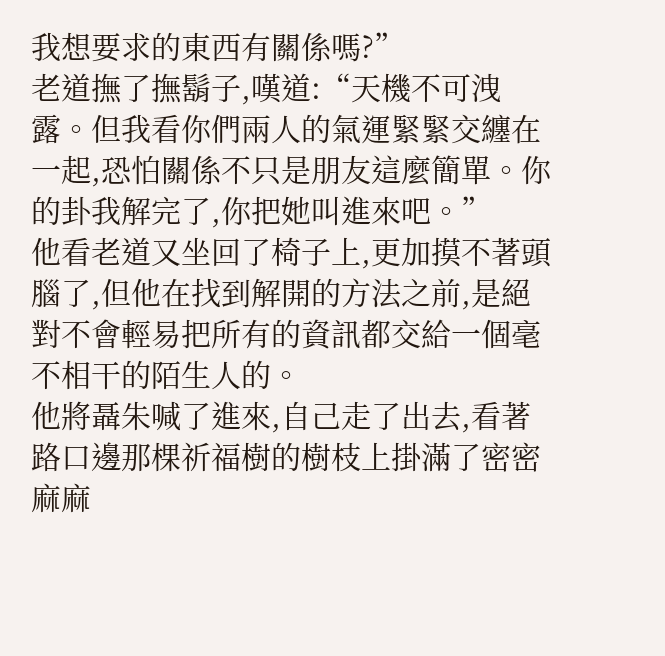我想要求的東西有關係嗎?”
老道撫了撫鬍子,嘆道:“天機不可洩露。但我看你們兩人的氣運緊緊交纏在一起,恐怕關係不只是朋友這麼簡單。你的卦我解完了,你把她叫進來吧。”
他看老道又坐回了椅子上,更加摸不著頭腦了,但他在找到解開的方法之前,是絕對不會輕易把所有的資訊都交給一個毫不相干的陌生人的。
他將聶朱喊了進來,自己走了出去,看著路口邊那棵祈福樹的樹枝上掛滿了密密麻麻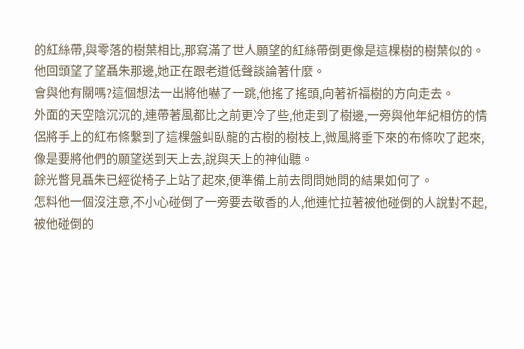的紅絲帶,與零落的樹葉相比,那寫滿了世人願望的紅絲帶倒更像是這棵樹的樹葉似的。
他回頭望了望聶朱那邊,她正在跟老道低聲談論著什麼。
會與他有關嗎?這個想法一出將他嚇了一跳,他搖了搖頭,向著祈福樹的方向走去。
外面的天空陰沉沉的,連帶著風都比之前更冷了些,他走到了樹邊,一旁與他年紀相仿的情侶將手上的紅布條繫到了這棵盤虯臥龍的古樹的樹枝上,微風將垂下來的布條吹了起來,像是要將他們的願望送到天上去,說與天上的神仙聽。
餘光瞥見聶朱已經從椅子上站了起來,便準備上前去問問她問的結果如何了。
怎料他一個沒注意,不小心碰倒了一旁要去敬香的人,他連忙拉著被他碰倒的人說對不起,被他碰倒的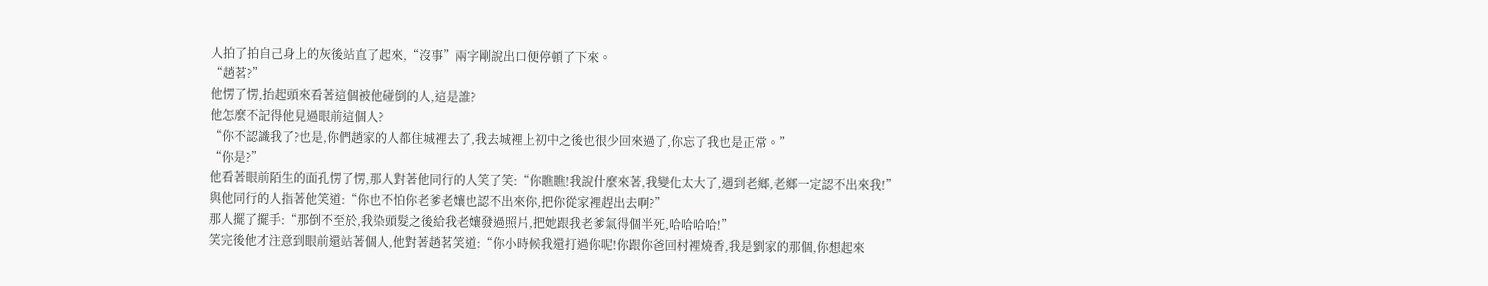人拍了拍自己身上的灰後站直了起來,“沒事”兩字剛說出口便停頓了下來。
“趙茗?”
他愣了愣,抬起頭來看著這個被他碰倒的人,這是誰?
他怎麼不記得他見過眼前這個人?
“你不認識我了?也是,你們趙家的人都住城裡去了,我去城裡上初中之後也很少回來過了,你忘了我也是正常。”
“你是?”
他看著眼前陌生的面孔愣了愣,那人對著他同行的人笑了笑:“你瞧瞧!我說什麼來著,我變化太大了,遇到老鄉,老鄉一定認不出來我!”
與他同行的人指著他笑道:“你也不怕你老爹老孃也認不出來你,把你從家裡趕出去啊?”
那人擺了擺手:“那倒不至於,我染頭髮之後給我老孃發過照片,把她跟我老爹氣得個半死,哈哈哈哈!”
笑完後他才注意到眼前還站著個人,他對著趙茗笑道:“你小時候我還打過你呢!你跟你爸回村裡燒香,我是劉家的那個,你想起來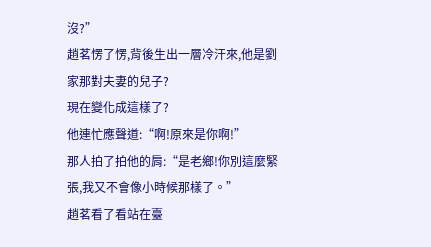沒?”
趙茗愣了愣,背後生出一層冷汗來,他是劉家那對夫妻的兒子?
現在變化成這樣了?
他連忙應聲道:“啊!原來是你啊!”
那人拍了拍他的肩:“是老鄉!你別這麼緊張,我又不會像小時候那樣了。”
趙茗看了看站在臺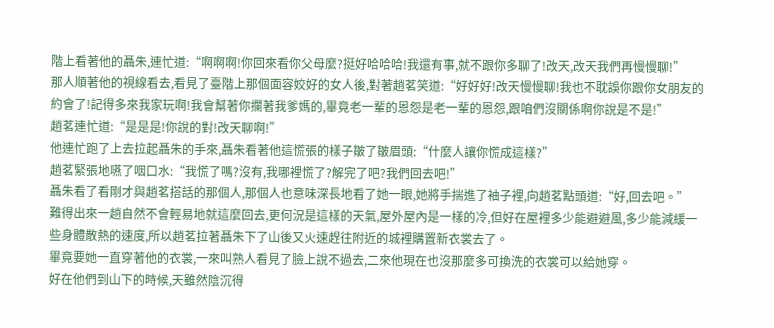階上看著他的聶朱,連忙道:“啊啊啊!你回來看你父母麼?挺好哈哈哈!我還有事,就不跟你多聊了!改天,改天我們再慢慢聊!”
那人順著他的視線看去,看見了臺階上那個面容姣好的女人後,對著趙茗笑道:“好好好!改天慢慢聊!我也不耽誤你跟你女朋友的約會了!記得多來我家玩啊!我會幫著你攔著我爹媽的,畢竟老一輩的恩怨是老一輩的恩怨,跟咱們沒關係啊你說是不是!”
趙茗連忙道:“是是是!你說的對!改天聊啊!”
他連忙跑了上去拉起聶朱的手來,聶朱看著他這慌張的樣子皺了皺眉頭:“什麼人讓你慌成這樣?”
趙茗緊張地嚥了咽口水:“我慌了嗎?沒有,我哪裡慌了?解完了吧?我們回去吧!”
聶朱看了看剛才與趙茗搭話的那個人,那個人也意味深長地看了她一眼,她將手揣進了袖子裡,向趙茗點頭道:“好,回去吧。”
難得出來一趟自然不會輕易地就這麼回去,更何況是這樣的天氣,屋外屋內是一樣的冷,但好在屋裡多少能避避風,多少能減緩一些身體散熱的速度,所以趙茗拉著聶朱下了山後又火速趕往附近的城裡購置新衣裳去了。
畢竟要她一直穿著他的衣裳,一來叫熟人看見了臉上說不過去,二來他現在也沒那麼多可換洗的衣裳可以給她穿。
好在他們到山下的時候,天雖然陰沉得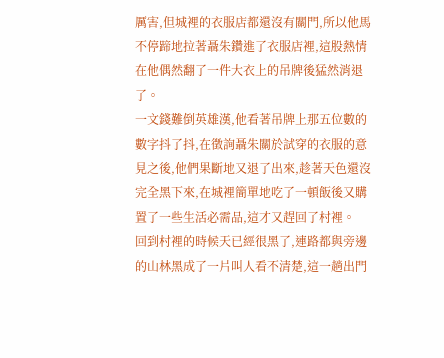厲害,但城裡的衣服店都還沒有關門,所以他馬不停蹄地拉著聶朱鑽進了衣服店裡,這股熱情在他偶然翻了一件大衣上的吊牌後猛然消退了。
一文錢難倒英雄漢,他看著吊牌上那五位數的數字抖了抖,在徵詢聶朱關於試穿的衣服的意見之後,他們果斷地又退了出來,趁著天色還沒完全黑下來,在城裡簡單地吃了一頓飯後又購置了一些生活必需品,這才又趕回了村裡。
回到村裡的時候天已經很黑了,連路都與旁邊的山林黑成了一片叫人看不清楚,這一趟出門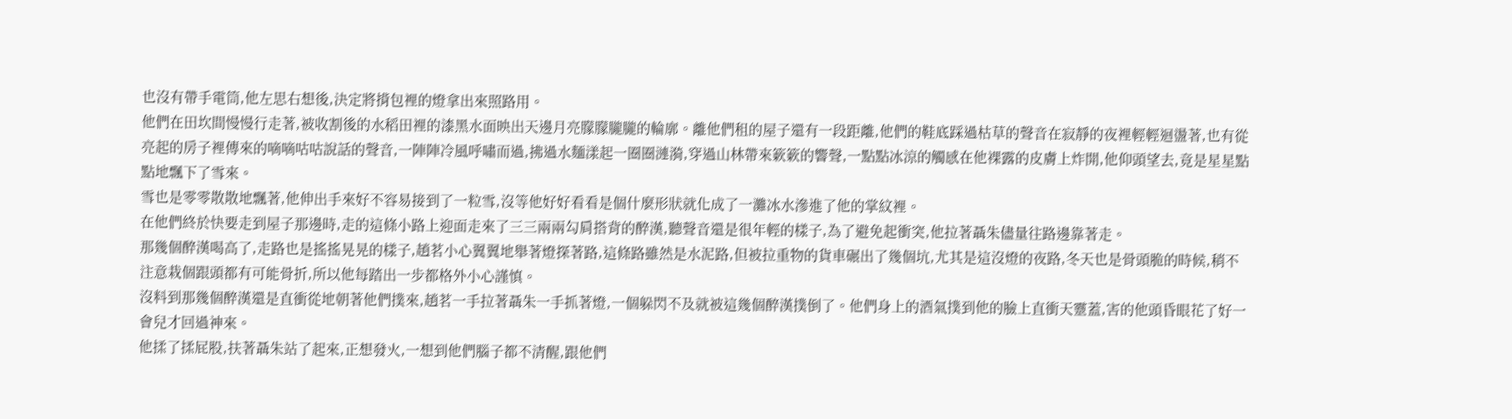也沒有帶手電筒,他左思右想後,決定將揹包裡的燈拿出來照路用。
他們在田坎間慢慢行走著,被收割後的水稻田裡的漆黑水面映出天邊月亮朦朦朧朧的輪廓。離他們租的屋子還有一段距離,他們的鞋底踩過枯草的聲音在寂靜的夜裡輕輕迴盪著,也有從亮起的房子裡傳來的嘀嘀咕咕說話的聲音,一陣陣冷風呼嘯而過,拂過水麵漾起一圈圈漣漪,穿過山林帶來簌簌的響聲,一點點冰涼的觸感在他裸露的皮膚上炸開,他仰頭望去,竟是星星點點地飄下了雪來。
雪也是零零散散地飄著,他伸出手來好不容易接到了一粒雪,沒等他好好看看是個什麼形狀就化成了一灘冰水滲進了他的掌紋裡。
在他們終於快要走到屋子那邊時,走的這條小路上迎面走來了三三兩兩勾肩搭背的醉漢,聽聲音還是很年輕的樣子,為了避免起衝突,他拉著聶朱儘量往路邊靠著走。
那幾個醉漢喝高了,走路也是搖搖晃晃的樣子,趙茗小心翼翼地舉著燈探著路,這條路雖然是水泥路,但被拉重物的貨車碾出了幾個坑,尤其是這沒燈的夜路,冬天也是骨頭脆的時候,稍不注意栽個跟頭都有可能骨折,所以他每踏出一步都格外小心謹慎。
沒料到那幾個醉漢還是直衝從地朝著他們撲來,趙茗一手拉著聶朱一手抓著燈,一個躲閃不及就被這幾個醉漢撲倒了。他們身上的酒氣撲到他的臉上直衝天靈蓋,害的他頭昏眼花了好一會兒才回過神來。
他揉了揉屁股,扶著聶朱站了起來,正想發火,一想到他們腦子都不清醒,跟他們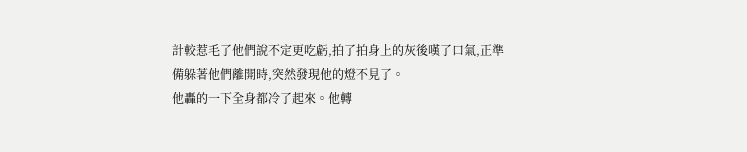計較惹毛了他們說不定更吃虧,拍了拍身上的灰後嘆了口氣,正準備躲著他們離開時,突然發現他的燈不見了。
他轟的一下全身都冷了起來。他轉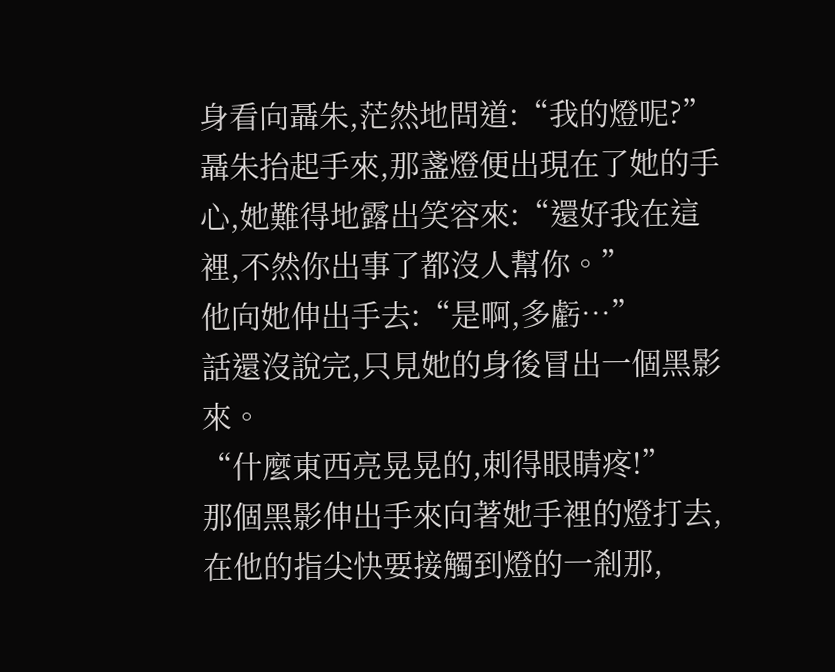身看向聶朱,茫然地問道:“我的燈呢?”
聶朱抬起手來,那盞燈便出現在了她的手心,她難得地露出笑容來:“還好我在這裡,不然你出事了都沒人幫你。”
他向她伸出手去:“是啊,多虧…”
話還沒說完,只見她的身後冒出一個黑影來。
“什麼東西亮晃晃的,刺得眼睛疼!”
那個黑影伸出手來向著她手裡的燈打去,在他的指尖快要接觸到燈的一剎那,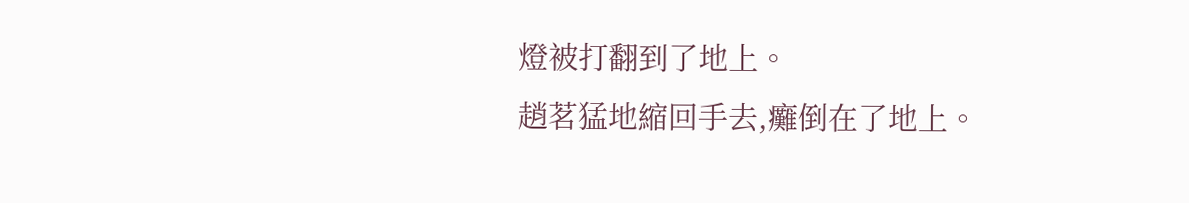燈被打翻到了地上。
趙茗猛地縮回手去,癱倒在了地上。